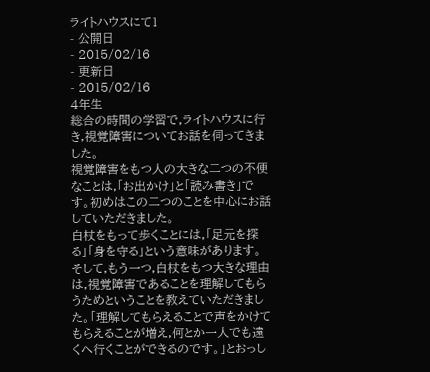ライトハウスにて1
- 公開日
- 2015/02/16
- 更新日
- 2015/02/16
4年生
総合の時間の学習で,ライトハウスに行き,視覚障害についてお話を伺ってきました。
視覚障害をもつ人の大きな二つの不便なことは,「お出かけ」と「読み書き」です。初めはこの二つのことを中心にお話していただきました。
白杖をもって歩くことには,「足元を探る」「身を守る」という意味があります。そして,もう一つ,白杖をもつ大きな理由は,視覚障害であることを理解してもらうためということを教えていただきました。「理解してもらえることで声をかけてもらえることが増え,何とか一人でも遠くへ行くことができるのです。」とおっし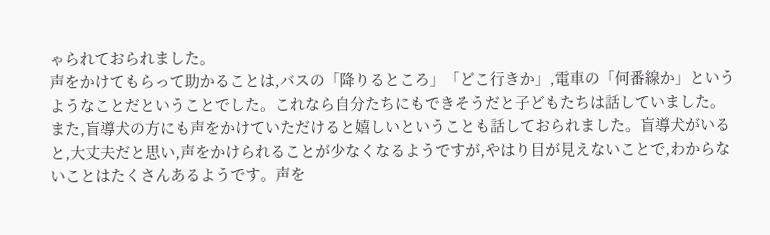ゃられておられました。
声をかけてもらって助かることは,バスの「降りるところ」「どこ行きか」,電車の「何番線か」というようなことだということでした。これなら自分たちにもできそうだと子どもたちは話していました。
また,盲導犬の方にも声をかけていただけると嬉しいということも話しておられました。盲導犬がいると,大丈夫だと思い,声をかけられることが少なくなるようですが,やはり目が見えないことで,わからないことはたくさんあるようです。声を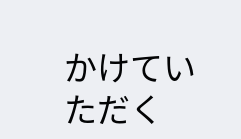かけていただく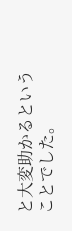と大変助かるということでした。